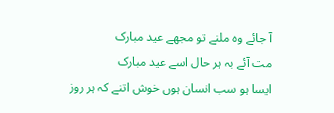آ جائے وہ ملنے تو مجھے عید مبارک
مت آئے بہ ہر حال اسے عید مبارک
ایسا ہو سب انسان ہوں خوش اتنے کہ ہر روز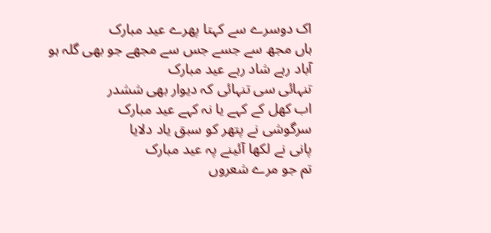اک دوسرے سے کہتا پھرے عید مبارک
ہاں مجھ سے جسے جس سے مجھے جو بھی گلہ ہو
آباد رہے شاد رہے عید مبارک
تنہائی سی تنہائی کہ دیوار بھی ششدر
اب کھل کے کہے یا نہ کہے عید مبارک
سرگوشی نے پتھر کو سبق یاد دلایا
پانی نے لکھا آئینے پہ عید مبارک
تم جو مرے شعروں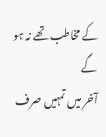کے مخاطب تھے نہ ہو گے
آخر میں تمہیں صرف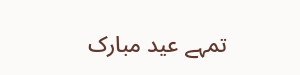تمہے عید مبارک